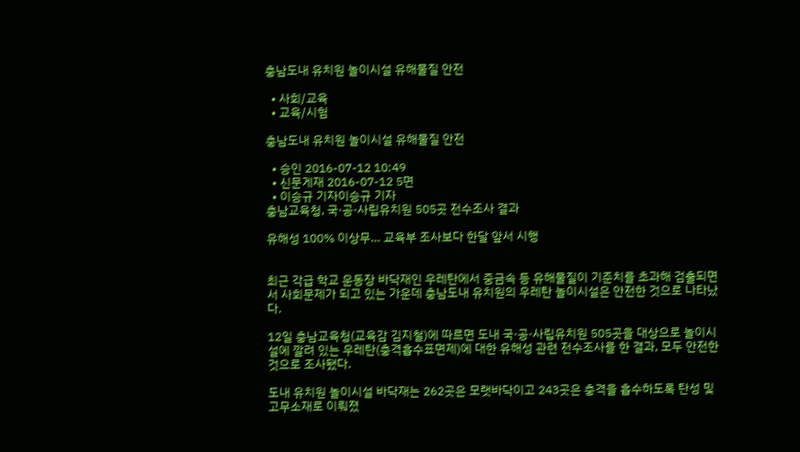충남도내 유치원 놀이시설 유해물질 안전

  • 사회/교육
  • 교육/시험

충남도내 유치원 놀이시설 유해물질 안전

  • 승인 2016-07-12 10:49
  • 신문게재 2016-07-12 5면
  • 이승규 기자이승규 기자
충남교육청, 국·공·사립유치원 505곳 전수조사 결과

유해성 100% 이상무… 교육부 조사보다 한달 앞서 시행


최근 각급 학교 운동장 바닥재인 우레탄에서 중금속 등 유해물질이 기준치를 초과해 검출되면서 사회문제가 되고 있는 가운데 충남도내 유치원의 우레탄 놀이시설은 안전한 것으로 나타났다.

12일 충남교육청(교육감 김지철)에 따르면 도내 국·공·사립유치원 505곳을 대상으로 놀이시설에 깔려 있는 우레탄(충격흡수표면제)에 대한 유해성 관련 전수조사를 한 결과, 모두 안전한 것으로 조사됐다.

도내 유치원 놀이시설 바닥재는 262곳은 모랫바닥이고 243곳은 충격을 흡수하도록 탄성 및 고무소재로 이뤄졌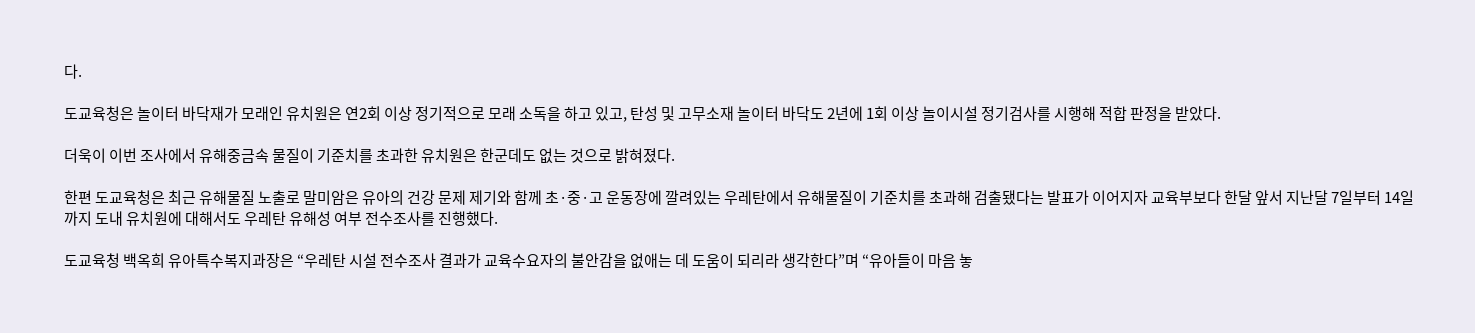다.

도교육청은 놀이터 바닥재가 모래인 유치원은 연2회 이상 정기적으로 모래 소독을 하고 있고, 탄성 및 고무소재 놀이터 바닥도 2년에 1회 이상 놀이시설 정기검사를 시행해 적합 판정을 받았다.

더욱이 이번 조사에서 유해중금속 물질이 기준치를 초과한 유치원은 한군데도 없는 것으로 밝혀졌다.

한편 도교육청은 최근 유해물질 노출로 말미암은 유아의 건강 문제 제기와 함께 초·중·고 운동장에 깔려있는 우레탄에서 유해물질이 기준치를 초과해 검출됐다는 발표가 이어지자 교육부보다 한달 앞서 지난달 7일부터 14일까지 도내 유치원에 대해서도 우레탄 유해성 여부 전수조사를 진행했다.

도교육청 백옥희 유아특수복지과장은 “우레탄 시설 전수조사 결과가 교육수요자의 불안감을 없애는 데 도움이 되리라 생각한다”며 “유아들이 마음 놓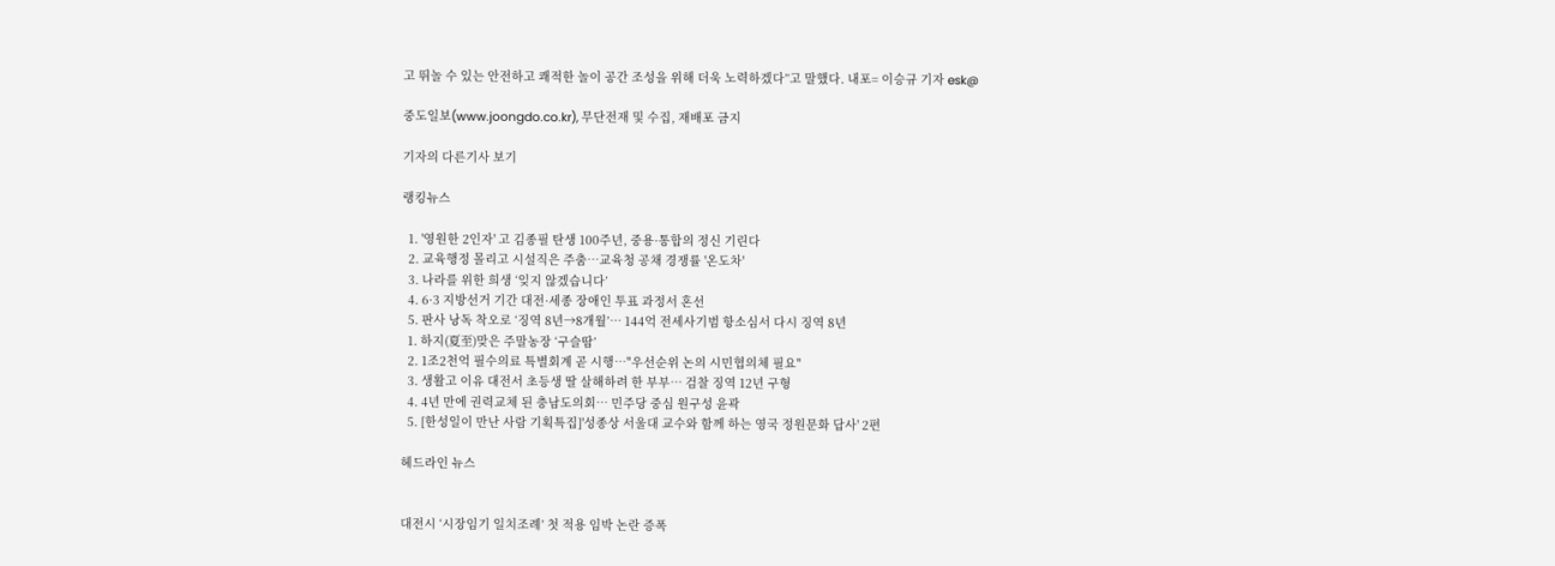고 뛰놀 수 있는 안전하고 쾌적한 놀이 공간 조성을 위해 더욱 노력하겠다”고 말했다. 내포= 이승규 기자 esk@

중도일보(www.joongdo.co.kr), 무단전재 및 수집, 재배포 금지

기자의 다른기사 보기

랭킹뉴스

  1. '영원한 2인자' 고 김종필 탄생 100주년, 중용·통합의 정신 기린다
  2. 교육행정 몰리고 시설직은 주춤…교육청 공채 경쟁률 '온도차'
  3. 나라를 위한 희생 ‘잊지 않겠습니다’
  4. 6·3 지방선거 기간 대전·세종 장애인 투표 과정서 혼선
  5. 판사 낭독 착오로 ‘징역 8년→8개월’… 144억 전세사기범 항소심서 다시 징역 8년
  1. 하지(夏至)맞은 주말농장 ‘구슬땀’
  2. 1조2천억 필수의료 특별회계 곧 시행…"우선순위 논의 시민협의체 필요"
  3. 생활고 이유 대전서 초등생 딸 살해하려 한 부부… 검찰 징역 12년 구형
  4. 4년 만에 권력교체 된 충남도의회… 민주당 중심 원구성 윤곽
  5. [한성일이 만난 사람 기획특집]'성종상 서울대 교수와 함께 하는 영국 정원문화 답사' 2편

헤드라인 뉴스


대전시 ‘시장임기 일치조례’ 첫 적용 임박 논란 증폭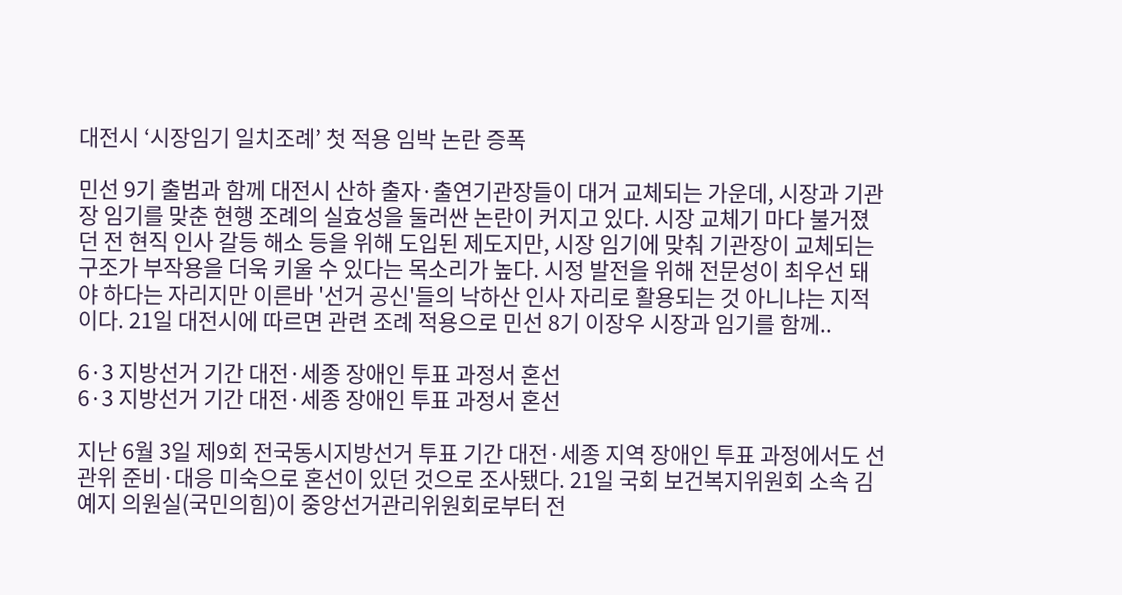대전시 ‘시장임기 일치조례’ 첫 적용 임박 논란 증폭

민선 9기 출범과 함께 대전시 산하 출자·출연기관장들이 대거 교체되는 가운데, 시장과 기관장 임기를 맞춘 현행 조례의 실효성을 둘러싼 논란이 커지고 있다. 시장 교체기 마다 불거졌던 전 현직 인사 갈등 해소 등을 위해 도입된 제도지만, 시장 임기에 맞춰 기관장이 교체되는 구조가 부작용을 더욱 키울 수 있다는 목소리가 높다. 시정 발전을 위해 전문성이 최우선 돼야 하다는 자리지만 이른바 '선거 공신'들의 낙하산 인사 자리로 활용되는 것 아니냐는 지적이다. 21일 대전시에 따르면 관련 조례 적용으로 민선 8기 이장우 시장과 임기를 함께..

6·3 지방선거 기간 대전·세종 장애인 투표 과정서 혼선
6·3 지방선거 기간 대전·세종 장애인 투표 과정서 혼선

지난 6월 3일 제9회 전국동시지방선거 투표 기간 대전·세종 지역 장애인 투표 과정에서도 선관위 준비·대응 미숙으로 혼선이 있던 것으로 조사됐다. 21일 국회 보건복지위원회 소속 김예지 의원실(국민의힘)이 중앙선거관리위원회로부터 전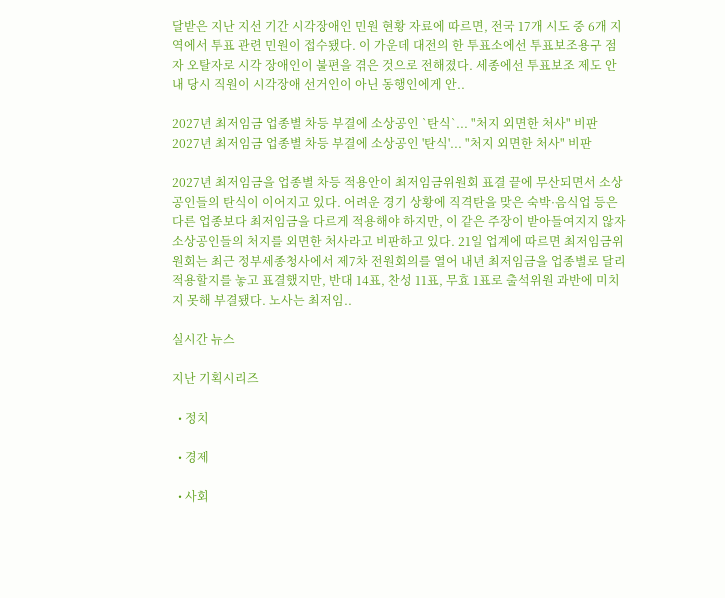달받은 지난 지선 기간 시각장애인 민원 현황 자료에 따르면, 전국 17개 시도 중 6개 지역에서 투표 관련 민원이 접수됐다. 이 가운데 대전의 한 투표소에선 투표보조용구 점자 오탈자로 시각 장애인이 불편을 겪은 것으로 전해졌다. 세종에선 투표보조 제도 안내 당시 직원이 시각장애 선거인이 아닌 동행인에게 안..

2027년 최저임금 업종별 차등 부결에 소상공인 `탄식`... "처지 외면한 처사" 비판
2027년 최저임금 업종별 차등 부결에 소상공인 '탄식'... "처지 외면한 처사" 비판

2027년 최저임금을 업종별 차등 적용안이 최저임금위원회 표결 끝에 무산되면서 소상공인들의 탄식이 이어지고 있다. 어려운 경기 상황에 직격탄을 맞은 숙박·음식업 등은 다른 업종보다 최저임금을 다르게 적용해야 하지만, 이 같은 주장이 받아들여지지 않자 소상공인들의 처지를 외면한 처사라고 비판하고 있다. 21일 업계에 따르면 최저임금위원회는 최근 정부세종청사에서 제7차 전원회의를 열어 내년 최저임금을 업종별로 달리 적용할지를 놓고 표결했지만, 반대 14표, 찬성 11표, 무효 1표로 출석위원 과반에 미치지 못해 부결됐다. 노사는 최저임..

실시간 뉴스

지난 기획시리즈

  • 정치

  • 경제

  • 사회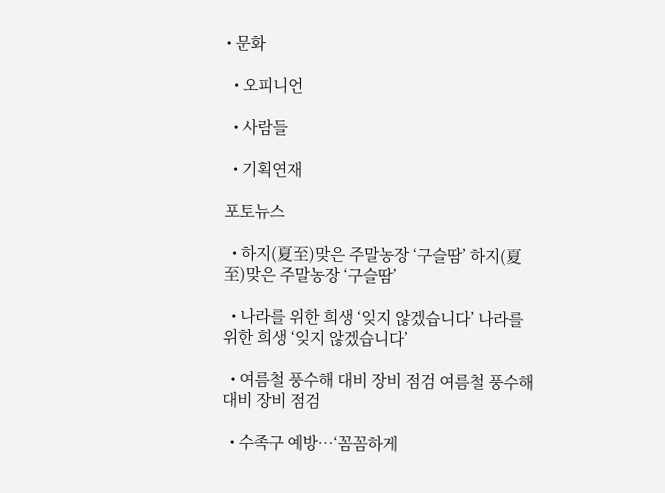• 문화

  • 오피니언

  • 사람들

  • 기획연재

포토뉴스

  • 하지(夏至)맞은 주말농장 ‘구슬땀’ 하지(夏至)맞은 주말농장 ‘구슬땀’

  • 나라를 위한 희생 ‘잊지 않겠습니다’ 나라를 위한 희생 ‘잊지 않겠습니다’

  • 여름철 풍수해 대비 장비 점검 여름철 풍수해 대비 장비 점검

  • 수족구 예방…‘꼼꼼하게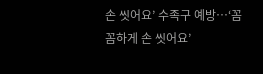손 씻어요’ 수족구 예방…‘꼼꼼하게 손 씻어요’